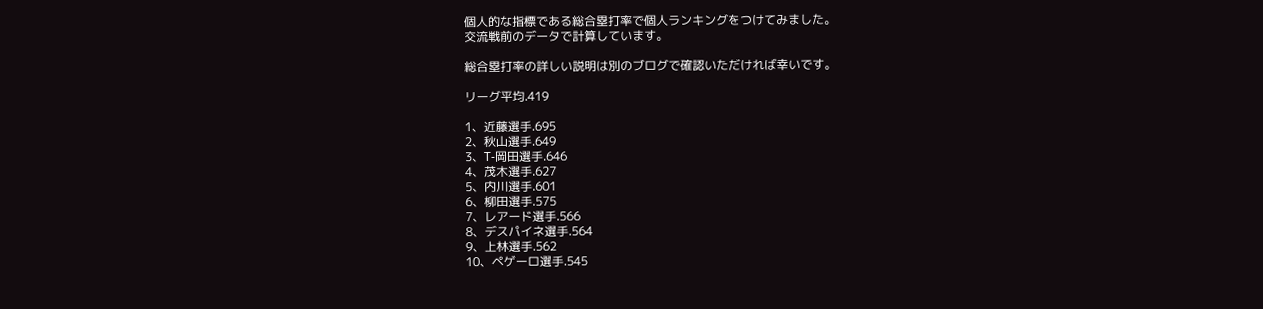個人的な指標である総合塁打率で個人ランキングをつけてみました。
交流戦前のデータで計算しています。

総合塁打率の詳しい説明は別のブログで確認いただければ幸いです。

リーグ平均.419

1、近藤選手.695
2、秋山選手.649
3、T-岡田選手.646
4、茂木選手.627
5、内川選手.601
6、柳田選手.575
7、レアード選手.566
8、デスパイネ選手.564
9、上林選手.562
10、ペゲーロ選手.545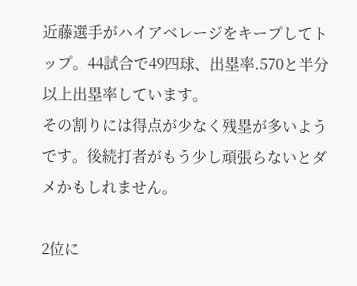近藤選手がハイアベレージをキープしてトップ。44試合で49四球、出塁率.570と半分以上出塁率しています。
その割りには得点が少なく残塁が多いようです。後続打者がもう少し頑張らないとダメかもしれません。

2位に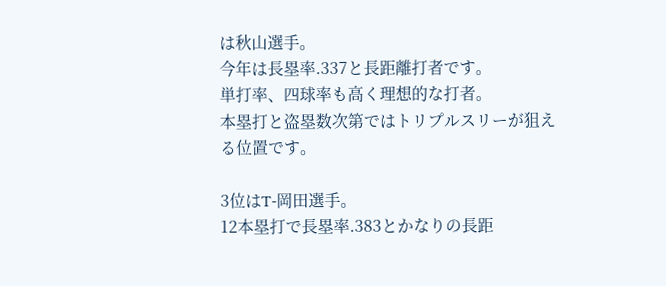は秋山選手。
今年は長塁率.337と長距離打者です。
単打率、四球率も高く理想的な打者。
本塁打と盗塁数次第ではトリプルスリーが狙える位置です。

3位はT-岡田選手。
12本塁打で長塁率.383とかなりの長距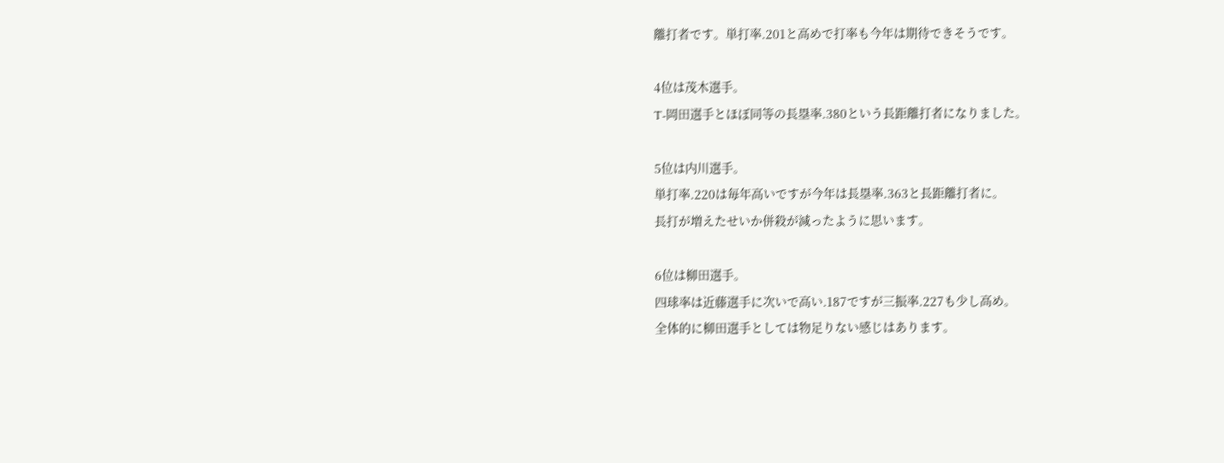離打者です。単打率.201と高めで打率も今年は期待できそうです。

4位は茂木選手。
T-岡田選手とほぼ同等の長塁率.380という長距離打者になりました。

5位は内川選手。
単打率.220は毎年高いですが今年は長塁率.363と長距離打者に。
長打が増えたせいか併殺が減ったように思います。

6位は柳田選手。
四球率は近藤選手に次いで高い.187ですが三振率.227も少し高め。
全体的に柳田選手としては物足りない感じはあります。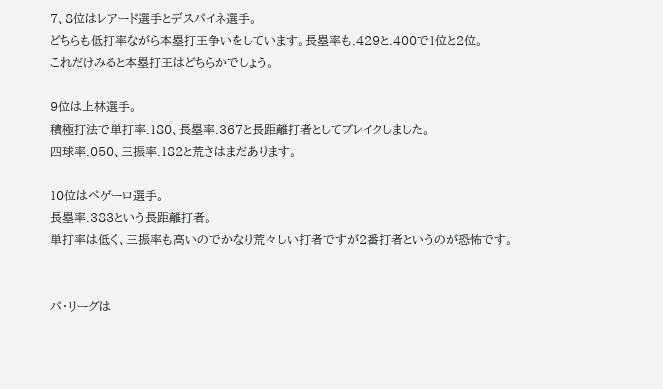7、8位はレアード選手とデスパイネ選手。
どちらも低打率ながら本塁打王争いをしています。長塁率も.429と.400で1位と2位。
これだけみると本塁打王はどちらかでしょう。

9位は上林選手。
積極打法で単打率.180、長塁率.367と長距離打者としてブレイクしました。
四球率.050、三振率.182と荒さはまだあります。

10位はペゲーロ選手。
長塁率.383という長距離打者。
単打率は低く、三振率も高いのでかなり荒々しい打者ですが2番打者というのが恐怖です。


パ・リーグは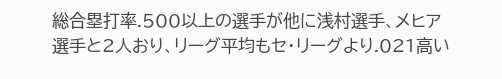総合塁打率.500以上の選手が他に浅村選手、メヒア選手と2人おり、リーグ平均もセ・リーグより.021高い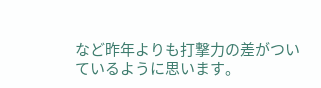など昨年よりも打撃力の差がついているように思います。